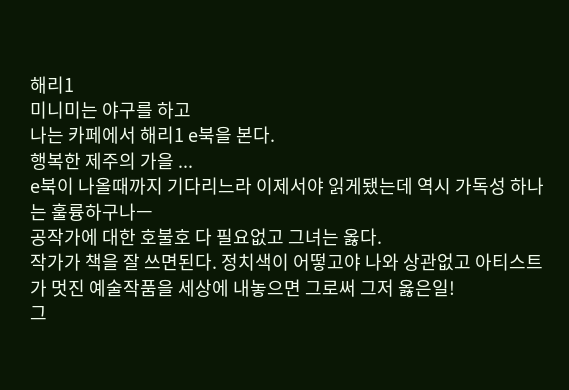해리1
미니미는 야구를 하고
나는 카페에서 해리1 e북을 본다.
행복한 제주의 가을 ...
e북이 나올때까지 기다리느라 이제서야 읽게됐는데 역시 가독성 하나는 훌륭하구나ㅡ
공작가에 대한 호불호 다 필요없고 그녀는 옳다.
작가가 책을 잘 쓰면된다. 정치색이 어떻고야 나와 상관없고 아티스트가 멋진 예술작품을 세상에 내놓으면 그로써 그저 옳은일!
그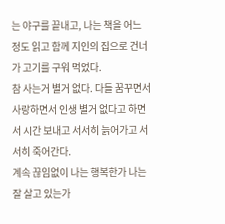는 야구를 끝내고, 나는 책을 어느 정도 읽고 함께 지인의 집으로 건너가 고기를 구워 먹었다.
참 사는거 별거 없다. 다들 꿈꾸면서 사랑하면서 인생 별거 없다고 하면서 시간 보내고 서서히 늙어가고 서서히 죽어간다.
계속 끊임없이 나는 행복한가 나는 잘 살고 있는가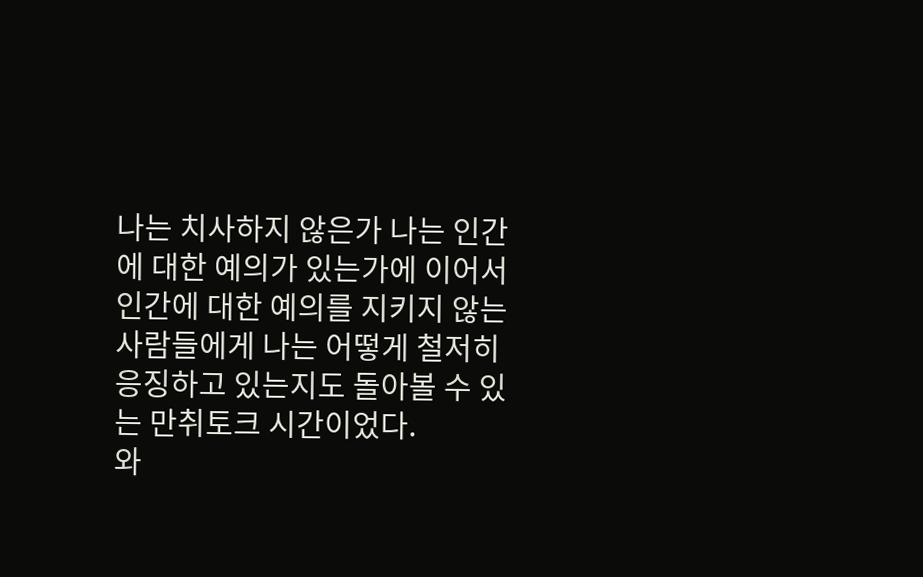나는 치사하지 않은가 나는 인간에 대한 예의가 있는가에 이어서 인간에 대한 예의를 지키지 않는 사람들에게 나는 어떻게 철저히 응징하고 있는지도 돌아볼 수 있는 만취토크 시간이었다.
와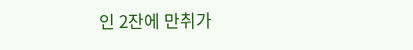인 2잔에 만취가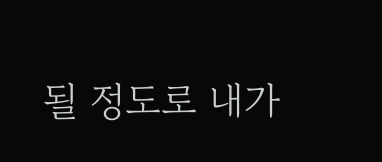될 정도로 내가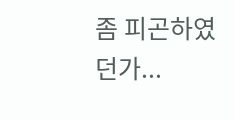좀 피곤하였던가...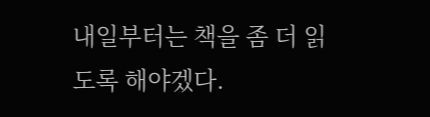내일부터는 책을 좀 더 읽도록 해야겠다.